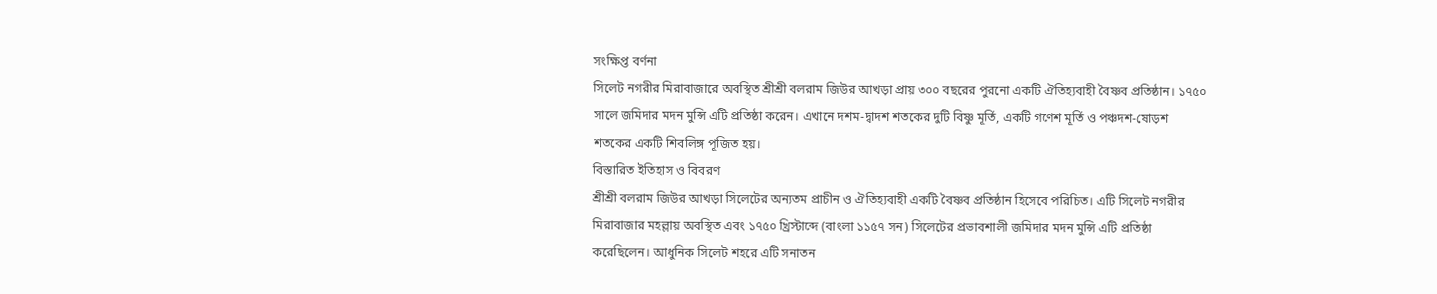সংক্ষিপ্ত বর্ণনা
সিলেট নগরীর মিরাবাজারে অবস্থিত শ্রীশ্রী বলরাম জিউর আখড়া প্রায় ৩০০ বছরের পুরনো একটি ঐতিহ্যবাহী বৈষ্ণব প্রতিষ্ঠান। ১৭৫০ সালে জমিদার মদন মুন্সি এটি প্রতিষ্ঠা করেন। এখানে দশম-দ্বাদশ শতকের দুটি বিষ্ণু মূর্তি, একটি গণেশ মূর্তি ও পঞ্চদশ-ষোড়শ শতকের একটি শিবলিঙ্গ পূজিত হয়।
বিস্তারিত ইতিহাস ও বিবরণ
শ্রীশ্রী বলরাম জিউর আখড়া সিলেটের অন্যতম প্রাচীন ও ঐতিহ্যবাহী একটি বৈষ্ণব প্রতিষ্ঠান হিসেবে পরিচিত। এটি সিলেট নগরীর মিরাবাজার মহল্লায় অবস্থিত এবং ১৭৫০ খ্রিস্টাব্দে (বাংলা ১১৫৭ সন) সিলেটের প্রভাবশালী জমিদার মদন মুন্সি এটি প্রতিষ্ঠা করেছিলেন। আধুনিক সিলেট শহরে এটি সনাতন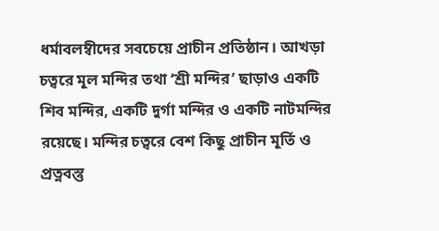ধর্মাবলম্বীদের সবচেয়ে প্রাচীন প্রতিষ্ঠান। আখড়া চত্বরে মূল মন্দির তথা ‘শ্রী মন্দির’ ছাড়াও একটি শিব মন্দির, একটি দুর্গা মন্দির ও একটি নাটমন্দির রয়েছে। মন্দির চত্বরে বেশ কিছু প্রাচীন মূর্তি ও প্রত্নবস্তু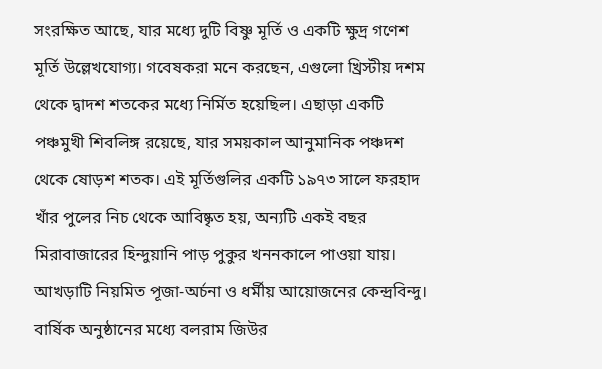সংরক্ষিত আছে, যার মধ্যে দুটি বিষ্ণু মূর্তি ও একটি ক্ষুদ্র গণেশ মূর্তি উল্লেখযোগ্য। গবেষকরা মনে করছেন, এগুলো খ্রিস্টীয় দশম থেকে দ্বাদশ শতকের মধ্যে নির্মিত হয়েছিল। এছাড়া একটি পঞ্চমুখী শিবলিঙ্গ রয়েছে, যার সময়কাল আনুমানিক পঞ্চদশ থেকে ষোড়শ শতক। এই মূর্তিগুলির একটি ১৯৭৩ সালে ফরহাদ খাঁর পুলের নিচ থেকে আবিষ্কৃত হয়, অন্যটি একই বছর মিরাবাজারের হিন্দুয়ানি পাড় পুকুর খননকালে পাওয়া যায়।
আখড়াটি নিয়মিত পূজা-অর্চনা ও ধর্মীয় আয়োজনের কেন্দ্রবিন্দু। বার্ষিক অনুষ্ঠানের মধ্যে বলরাম জিউর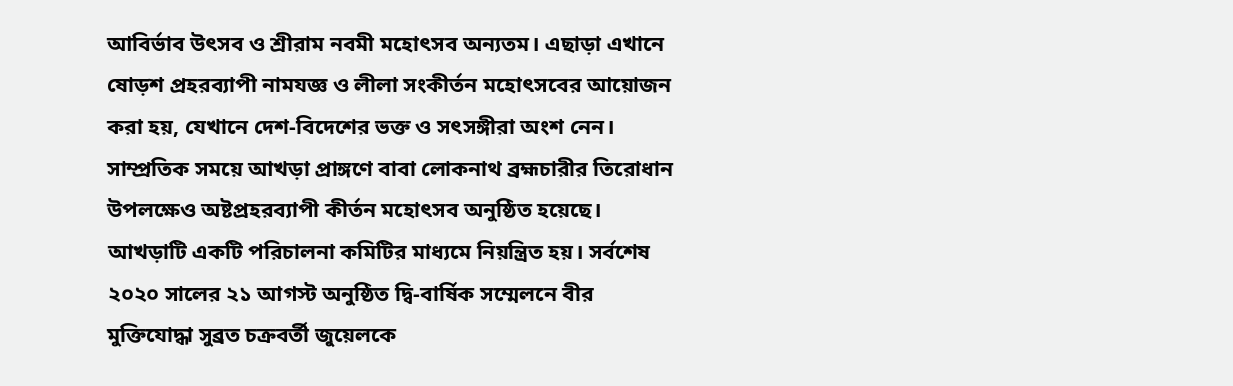আবির্ভাব উৎসব ও শ্রীরাম নবমী মহোৎসব অন্যতম। এছাড়া এখানে ষোড়শ প্রহরব্যাপী নামযজ্ঞ ও লীলা সংকীর্তন মহোৎসবের আয়োজন করা হয়, যেখানে দেশ-বিদেশের ভক্ত ও সৎসঙ্গীরা অংশ নেন। সাম্প্রতিক সময়ে আখড়া প্রাঙ্গণে বাবা লোকনাথ ব্রহ্মচারীর তিরোধান উপলক্ষেও অষ্টপ্রহরব্যাপী কীর্তন মহোৎসব অনুষ্ঠিত হয়েছে।
আখড়াটি একটি পরিচালনা কমিটির মাধ্যমে নিয়ন্ত্রিত হয়। সর্বশেষ ২০২০ সালের ২১ আগস্ট অনুষ্ঠিত দ্বি-বার্ষিক সম্মেলনে বীর মুক্তিযোদ্ধা সুব্রত চক্রবর্তী জুয়েলকে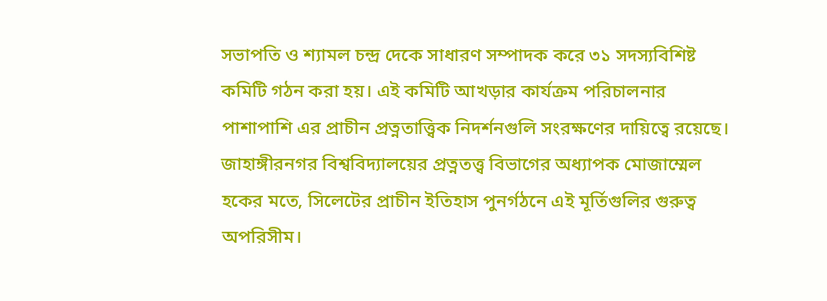সভাপতি ও শ্যামল চন্দ্র দেকে সাধারণ সম্পাদক করে ৩১ সদস্যবিশিষ্ট কমিটি গঠন করা হয়। এই কমিটি আখড়ার কার্যক্রম পরিচালনার পাশাপাশি এর প্রাচীন প্রত্নতাত্ত্বিক নিদর্শনগুলি সংরক্ষণের দায়িত্বে রয়েছে। জাহাঙ্গীরনগর বিশ্ববিদ্যালয়ের প্রত্নতত্ত্ব বিভাগের অধ্যাপক মোজাম্মেল হকের মতে, সিলেটের প্রাচীন ইতিহাস পুনর্গঠনে এই মূর্তিগুলির গুরুত্ব অপরিসীম।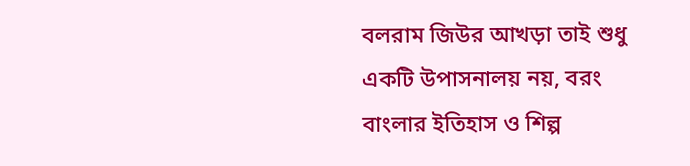বলরাম জিউর আখড়া তাই শুধু একটি উপাসনালয় নয়, বরং বাংলার ইতিহাস ও শিল্প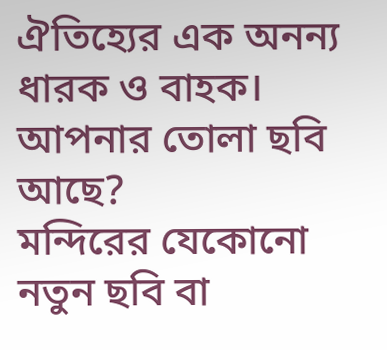ঐতিহ্যের এক অনন্য ধারক ও বাহক।
আপনার তোলা ছবি আছে?
মন্দিরের যেকোনো নতুন ছবি বা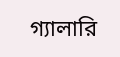গ্যালারি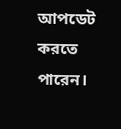আপডেট করতে পারেন।